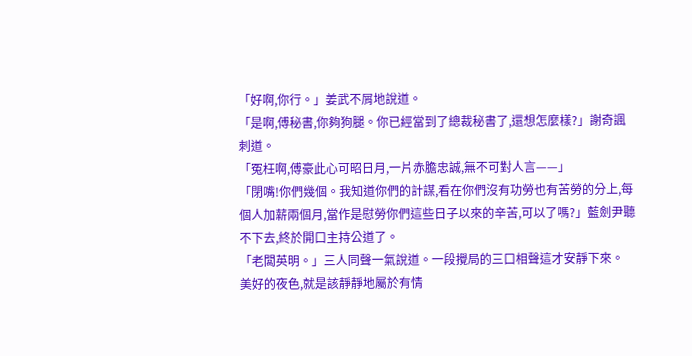「好啊,你行。」姜武不屑地說道。
「是啊,傅秘書,你夠狗腿。你已經當到了總裁秘書了,還想怎麼樣?」謝奇諷刺道。
「冤枉啊,傅豪此心可昭日月,一片赤膽忠誠,無不可對人言——」
「閉嘴!你們幾個。我知道你們的計謀,看在你們沒有功勞也有苦勞的分上,每個人加薪兩個月,當作是慰勞你們這些日子以來的辛苦,可以了嗎?」藍劍尹聽不下去,終於開口主持公道了。
「老闆英明。」三人同聲一氣說道。一段攪局的三口相聲這才安靜下來。
美好的夜色,就是該靜靜地屬於有情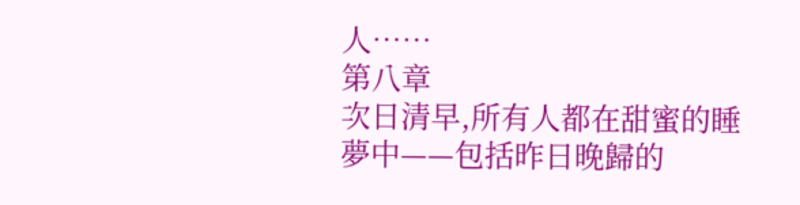人……
第八章
次日清早,所有人都在甜蜜的睡夢中——包括昨日晚歸的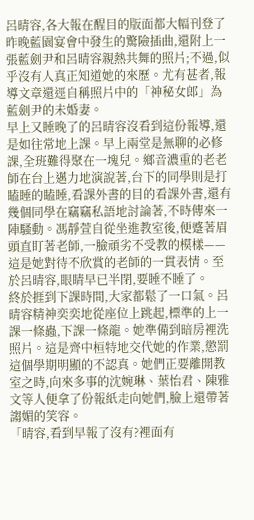呂晴容,各大報在醒目的版面都大幅刊登了昨晚藍園宴會中發生的驚險插曲,還附上一張藍劍尹和呂晴容親熱共舞的照片;不過,似乎沒有人真正知道她的來歷。尤有甚者,報導文章還逕自稱照片中的「神秘女郎」為藍劍尹的未婚妻。
早上又睡晚了的呂晴容沒看到這份報導,還是如往常地上課。早上兩堂是無聊的必修課,全班難得聚在一塊兒。鄉音濃重的老老師在台上邁力地演說著,台下的同學則是打瞌睡的瞌睡,看課外書的目的看課外書,還有幾個同學在竊竊私語地討論著,不時傳來一陣騷動。馮靜萱自從坐進教室後,便蹙著眉頭直盯著老師,一臉頑劣不受教的模樣——這是她對待不欣賞的老師的一貫表情。至於呂晴容,眼睛早已半閉,要睡不睡了。
終於捱到下課時間,大家都鬆了一口氣。呂晴容精神奕奕地從座位上跳起,標準的上一課一條蟲,下課一條龍。她準備到暗房裡洗照片。這是齊中桓特地交代她的作業,懲罰這個學期明顯的不認真。她們正要離開教室之時,向來多事的沈婉琳、葉怡君、陳雅文等人便拿了份報紙走向她們,臉上還帶著謅媚的笑容。
「晴容,看到早報了沒有?裡面有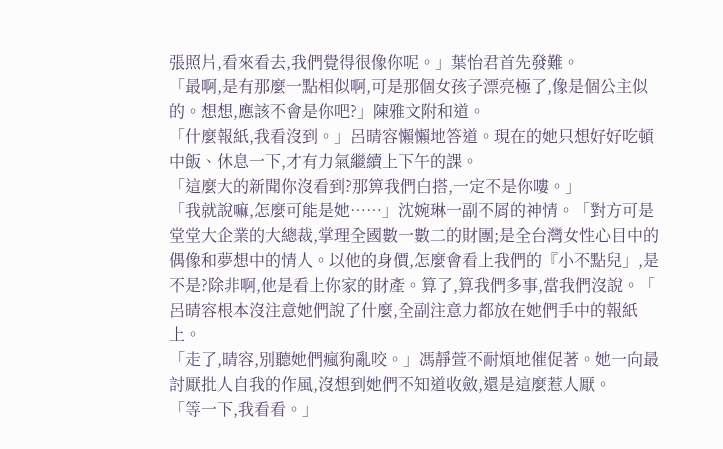張照片,看來看去,我們覺得很像你呢。」葉怡君首先發難。
「最啊,是有那麼一點相似啊,可是那個女孩子漂亮極了,像是個公主似的。想想,應該不會是你吧?」陳雅文附和道。
「什麼報紙,我看沒到。」呂晴容懶懶地答道。現在的她只想好好吃頓中飯、休息一下,才有力氣繼續上下午的課。
「這麼大的新聞你沒看到?那箅我們白搭,一定不是你嘍。」
「我就說嘛,怎麼可能是她……」沈婉琳一副不屑的神情。「對方可是堂堂大企業的大總裁,掌理全國數一數二的財團;是全台灣女性心目中的偶像和夢想中的情人。以他的身價,怎麼會看上我們的『小不點兒」,是不是?除非啊,他是看上你家的財產。算了,算我們多事,當我們沒說。「
呂晴容根本沒注意她們說了什麼,全副注意力都放在她們手中的報紙上。
「走了,晴容,別聽她們瘋狗亂咬。」馮靜萱不耐煩地催促著。她一向最討厭批人自我的作風,沒想到她們不知道收斂,還是這麼惹人厭。
「等一下,我看看。」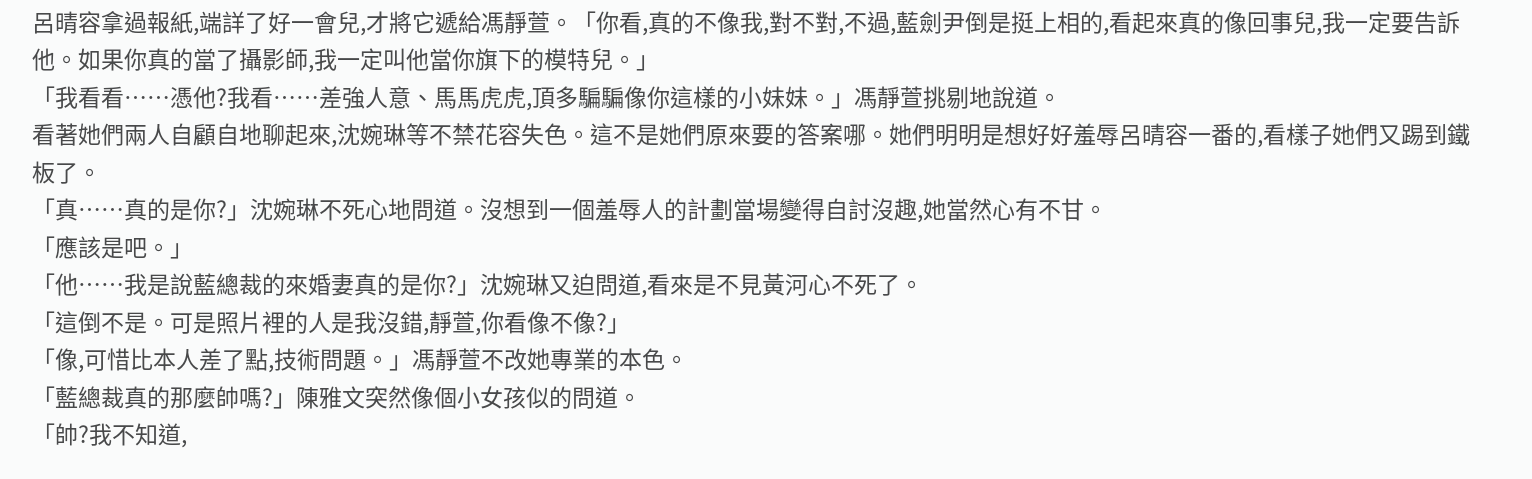呂晴容拿過報紙,端詳了好一會兒,才將它遞給馮靜萱。「你看,真的不像我,對不對,不過,藍劍尹倒是挺上相的,看起來真的像回事兒,我一定要告訴他。如果你真的當了攝影師,我一定叫他當你旗下的模特兒。」
「我看看……憑他?我看……差強人意、馬馬虎虎,頂多騙騙像你這樣的小妹妹。」馮靜萱挑剔地說道。
看著她們兩人自顧自地聊起來,沈婉琳等不禁花容失色。這不是她們原來要的答案哪。她們明明是想好好羞辱呂晴容一番的,看樣子她們又踢到鐵板了。
「真……真的是你?」沈婉琳不死心地問道。沒想到一個羞辱人的計劃當場變得自討沒趣,她當然心有不甘。
「應該是吧。」
「他……我是說藍總裁的來婚妻真的是你?」沈婉琳又迫問道,看來是不見黃河心不死了。
「這倒不是。可是照片裡的人是我沒錯,靜萱,你看像不像?」
「像,可惜比本人差了點,技術問題。」馮靜萱不改她專業的本色。
「藍總裁真的那麼帥嗎?」陳雅文突然像個小女孩似的問道。
「帥?我不知道,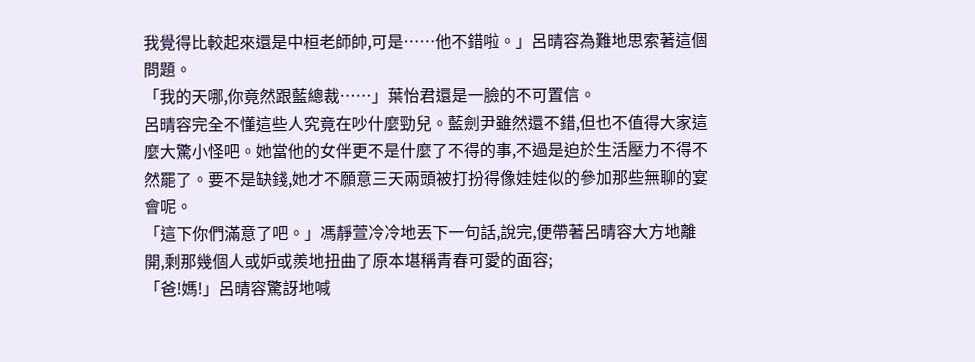我覺得比較起來還是中桓老師帥,可是……他不錯啦。」呂晴容為難地思索著這個問題。
「我的天哪,你竟然跟藍總裁……」葉怡君還是一臉的不可置信。
呂晴容完全不懂這些人究竟在吵什麼勁兒。藍劍尹雖然還不錯,但也不值得大家這麼大驚小怪吧。她當他的女伴更不是什麼了不得的事,不過是迫於生活壓力不得不然罷了。要不是缺錢,她才不願意三天兩頭被打扮得像娃娃似的參加那些無聊的宴會呢。
「這下你們滿意了吧。」馮靜萱冷冷地丟下一句話,說完,便帶著呂晴容大方地離開,剩那幾個人或妒或羨地扭曲了原本堪稱青春可愛的面容;
「爸!媽!」呂晴容驚訝地喊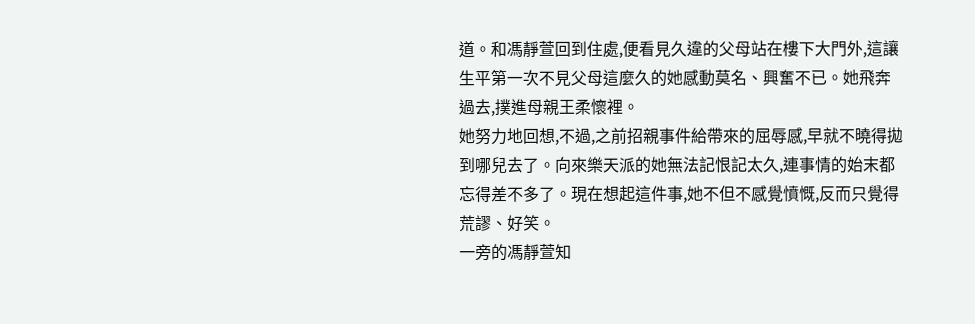道。和馮靜萱回到住處,便看見久違的父母站在樓下大門外,這讓生平第一次不見父母這麼久的她感動莫名、興奮不已。她飛奔過去,撲進母親王柔懷裡。
她努力地回想,不過,之前招親事件給帶來的屈辱感,早就不曉得拋到哪兒去了。向來樂天派的她無法記恨記太久,連事情的始末都忘得差不多了。現在想起這件事,她不但不感覺憤慨,反而只覺得荒謬、好笑。
一旁的馮靜萱知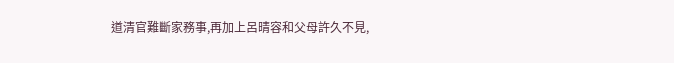道清官難斷家務事,再加上呂晴容和父母許久不見,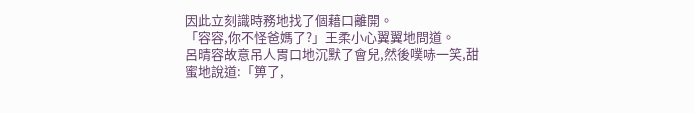因此立刻識時務地找了個藉口離開。
「容容,你不怪爸媽了?」王柔小心翼翼地問道。
呂晴容故意吊人胃口地沉默了會兒,然後噗哧一笑,甜蜜地說道:「箅了,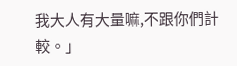我大人有大量嘛,不跟你們計較。」